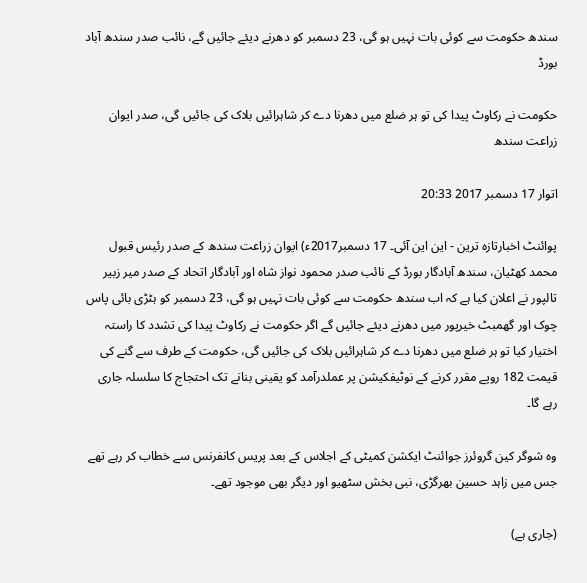سندھ حکومت سے کوئی بات نہیں ہو گی، 23 دسمبر کو دھرنے دیئے جائیں گے، نائب صدر سندھ آباد بورڈ

حکومت نے رکاوٹ پیدا کی تو ہر ضلع میں دھرنا دے کر شاہرائیں بلاک کی جائیں گی، صدر ایوان زراعت سندھ

اتوار 17 دسمبر 2017 20:33

پوائنٹ اخبارتازہ ترین - این این آئی۔ 17 دسمبر2017ء) ایوان زراعت سندھ کے صدر رئیس قبول محمد کھٹیان، سندھ آبادگار بورڈ کے نائب صدر محمود نواز شاہ اور آبادگار اتحاد کے صدر میر زبیر تالپور نے اعلان کیا ہے کہ اب سندھ حکومت سے کوئی بات نہیں ہو گی، 23 دسمبر کو ہٹڑی بائی پاس چوک اور گھمبٹ خیرپور میں دھرنے دیئے جائیں گے اگر حکومت نے رکاوٹ پیدا کی تشدد کا راستہ اختیار کیا تو ہر ضلع میں دھرنا دے کر شاہرائیں بلاک کی جائیں گی، حکومت کے طرف سے گنے کی قیمت 182 روپے مقرر کرنے کے نوٹیفکیشن پر عملدرآمد کو یقینی بنانے تک احتجاج کا سلسلہ جاری رہے گا۔

وہ شوگر کین گروئرز جوائنٹ ایکشن کمیٹی کے اجلاس کے بعد پریس کانفرنس سے خطاب کر رہے تھے جس میں زاہد حسین بھرگڑی، نبی بخش سٹھیو اور دیگر بھی موجود تھے۔

(جاری ہے)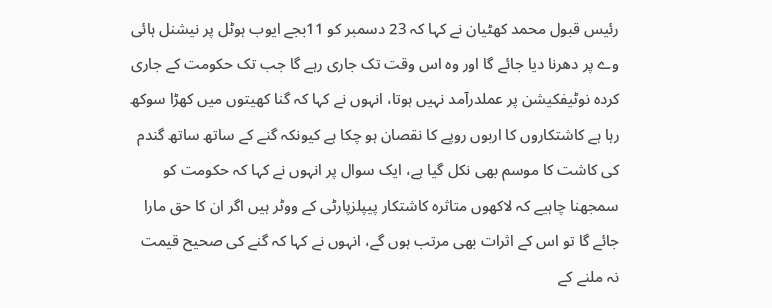رئیس قبول محمد کھٹیان نے کہا کہ 23 دسمبر کو 11بجے ایوب ہوٹل پر نیشنل ہائی وے پر دھرنا دیا جائے گا اور وہ اس وقت تک جاری رہے گا جب تک حکومت کے جاری کردہ نوٹیفکیشن پر عملدرآمد نہیں ہوتا، انہوں نے کہا کہ گنا کھیتوں میں کھڑا سوکھ رہا ہے کاشتکاروں کا اربوں روپے کا نقصان ہو چکا ہے کیونکہ گنے کے ساتھ ساتھ گندم کی کاشت کا موسم بھی نکل گیا ہے، ایک سوال پر انہوں نے کہا کہ حکومت کو سمجھنا چاہیے کہ لاکھوں متاثرہ کاشتکار پیپلزپارٹی کے ووٹر ہیں اگر ان کا حق مارا جائے گا تو اس کے اثرات بھی مرتب ہوں گے، انہوں نے کہا کہ گنے کی صحیح قیمت نہ ملنے کے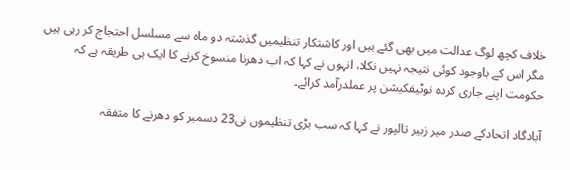خلاف کچھ لوگ عدالت میں بھی گئے ہیں اور کاشتکار تنظیمیں گذشتہ دو ماہ سے مسلسل احتجاج کر رہی ہیں مگر اس کے باوجود کوئی نتیجہ نہیں نکلا، انہوں نے کہا کہ اب دھرنا منسوخ کرنے کا ایک ہی طریقہ ہے کہ حکومت اپنے جاری کردہ نوٹیفکیشن پر عملدرآمد کرائے۔

آبادگاد اتحادکے صدر میر زبیر تالپور نے کہا کہ سب بڑی تنظیموں نی23 دسمبر کو دھرنے کا متفقہ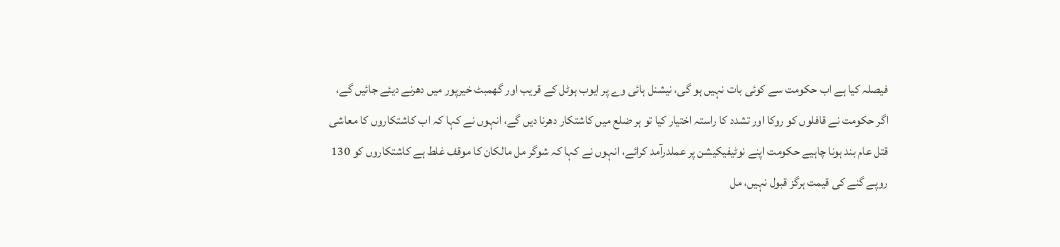فیصلہ کیا ہے اب حکومت سے کوئی بات نہیں ہو گی، نیشنل ہائی وے پر ایوب ہوٹل کے قریب اور گھمبٹ خیرپور میں دھرنے دیئے جائیں گے، اگر حکومت نے قافلوں کو روکا اور تشدد کا راستہ اختیار کیا تو ہر ضلع میں کاشتکار دھرنا دیں گے، انہوں نے کہا کہ اب کاشتکاروں کا معاشی قتل عام بند ہونا چاہیے حکومت اپنے نوٹیفیکیشن پر عملدرآمد کرائے، انہوں نے کہا کہ شوگر مل مالکان کا موقف غلط ہے کاشتکاروں کو 130 روپے گنے کی قیمت ہرگز قبول نہیں، مل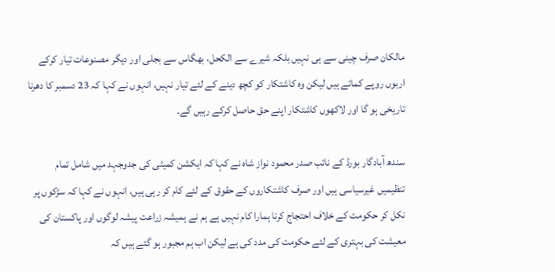مالکان صرف چینی سے ہی نہیں بلکہ شیرے سے الکحل، بھگاس سے بجلی اور دیگر مصنوعات تیار کرکے اربوں روپے کماتے ہیں لیکن وہ کاشتکار کو کچھ دینے کے لئے تیار نہیں، انہوں نے کہا کہ 23 دسمبر کا دھرنا تاریخی ہو گا اور لاکھوں کاشتکار اپنے حق حاصل کرکے رہیں گے۔

سندھ آبادگار بورڈ کے نائب صدر محمود نواز شاہ نے کہا کہ ایکشن کمیٹی کی جدوجہد میں شامل تمام تنظیمیں غیرسیاسی ہیں اور صرف کاشتکاروں کے حقوق کے لئے کام کر رہی ہیں، انہوں نے کہا کہ سڑکوں پر نکل کر حکومت کے خلاف احتجاج کرنا ہمارا کام نہیں ہے ہم نے ہمیشہ زراعت پیشہ لوگوں اور پاکستان کی معیشت کی بہتری کے لئے حکومت کی مدد کی ہے لیکن اب ہم مجبور ہو گئے ہیں کہ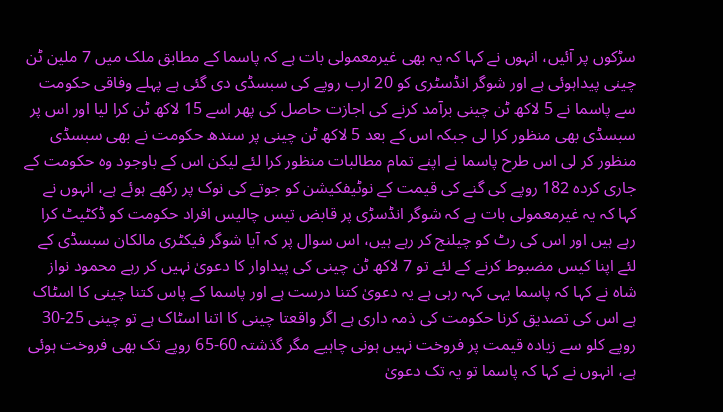سڑکوں پر آئیں، انہوں نے کہا کہ یہ بھی غیرمعمولی بات ہے کہ پاسما کے مطابق ملک میں 7 ملین ٹن چینی پیداہوئی ہے اور شوگر انڈسٹری کو 20 ارب روپے کی سبسڈی دی گئی ہے پہلے وفاقی حکومت سے پاسما نے 5 لاکھ ٹن چینی برآمد کرنے کی اجازت حاصل کی پھر اسے 15 لاکھ ٹن کرا لیا اور اس پر سبسڈی بھی منظور کرا لی جبکہ اس کے بعد 5 لاکھ ٹن چینی پر سندھ حکومت نے بھی سبسڈی منظور کر لی اس طرح پاسما نے اپنے تمام مطالبات منظور کرا لئے لیکن اس کے باوجود وہ حکومت کے جاری کردہ 182 روپے کی گنے کی قیمت کے نوٹیفکیشن کو جوتے کی نوک پر رکھے ہوئے ہے، انہوں نے کہا کہ یہ غیرمعمولی بات ہے کہ شوگر انڈسڑی پر قابض تیس چالیس افراد حکومت کو ڈکٹیٹ کرا رہے ہیں اور اس کی رٹ کو چیلنج کر رہے ہیں، اس سوال پر کہ آیا شوگر فیکٹری مالکان سبسڈی کے لئے اپنا کیس مضبوط کرنے کے لئے تو 7 لاکھ ٹن چینی کی پیداوار کا دعویٰ نہیں کر رہے محمود نواز شاہ نے کہا کہ پاسما یہی کہہ رہی ہے یہ دعویٰ کتنا درست ہے اور پاسما کے پاس کتنا چینی کا اسٹاک ہے اس کی تصدیق کرنا حکومت کی ذمہ داری ہے اگر واقعتا چینی کا اتنا اسٹاک ہے تو چینی 25-30 روپے کلو سے زیادہ قیمت پر فروخت نہیں ہونی چاہیے مگر گذشتہ 60-65 روپے تک بھی فروخت ہوئی ہے، انہوں نے کہا کہ پاسما تو یہ تک دعویٰ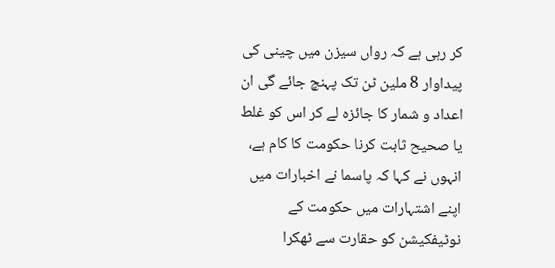کر رہی ہے کہ رواں سیزن میں چینی کی پیداوار 8 ملین ٹن تک پہنچ جائے گی ان اعداد و شمار کا جائزہ لے کر اس کو غلط یا صحیح ثابت کرنا حکومت کا کام ہے، انہوں نے کہا کہ پاسما نے اخبارات میں اپنے اشتہارات میں حکومت کے نوٹیفکیشن کو حقارت سے ٹھکرا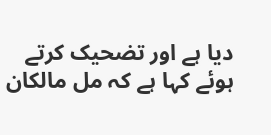دیا ہے اور تضحیک کرتے ہوئے کہا ہے کہ مل مالکان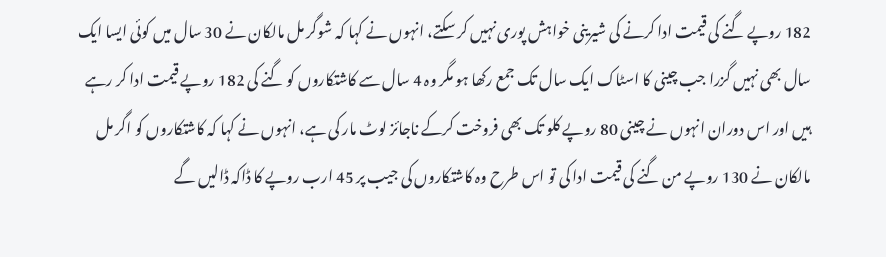182 روپے گنے کی قیمت ادا کرنے کی شیرینی خواہش پوری نہیں کر سکتے، انہوں نے کہا کہ شوگر مل مالکان نے 30 سال میں کوئی ایسا ایک سال بھی نہیں گزرا جب چینی کا اسٹاک ایک سال تک جمع رکھا ہو مگر وہ 4 سال سے کاشتکاروں کو گنے کی 182 روپے قیمت ادا کر رہے ہیں اور اس دوران انہوں نے چینی 80 روپے کلو تک بھی فروخت کرکے ناجائز لوٹ مار کی ہے، انہوں نے کہا کہ کاشتکاروں کو اگر مل مالکان نے 130 روپے من گنے کی قیمت ادا کی تو اس طرح وہ کاشتکاروں کی جیب پر 45 ارب روپے کا ڈاکہ ڈالیں گے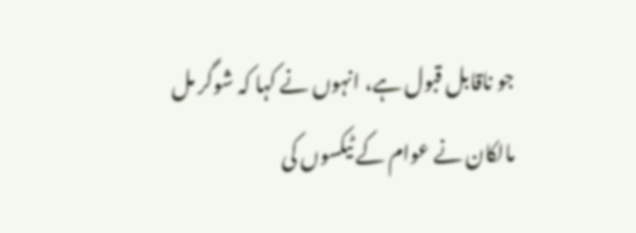جو ناقابل قبول ہے، انہوں نے کہا کہ شوگر مل مالکان نے عوام کے ٹیکسوں کی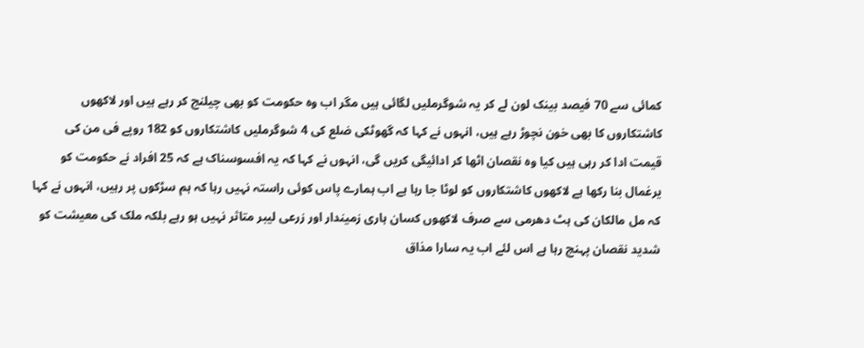کمائی سے 70 فیصد بینک لون لے کر یہ شوگرملیں لگائی ہیں مگر اب وہ حکومت کو بھی چیلنج کر رہے ہیں اور لاکھوں کاشتکاروں کا بھی خون نچوڑ رہے ہیں، انہوں نے کہا کہ گھوٹکی ضلع کی 4 شوگرملیں کاشتکاروں کو 182 روپے فی من کی قیمت ادا کر رہی ہیں کیا وہ نقصان اٹھا کر ادائیگی کریں گی، انہوں نے کہا کہ یہ افسوسناک ہے کہ 25 افراد نے حکومت کو یرغمال بنا رکھا ہے لاکھوں کاشتکاروں کو لوٹا جا رہا ہے اب ہمارے پاس کوئی راستہ نہیں رہا کہ ہم سڑکوں پر رہیں، انہوں نے کہا کہ مل مالکان کی ہٹ دھرمی سے صرف لاکھوں کسان ہاری زمیندار اور زرعی لیبر متاثر نہیں ہو رہے بلکہ ملک کی معیشت کو شدید نقصان پہنچ رہا ہے اس لئے اب یہ سارا مذاق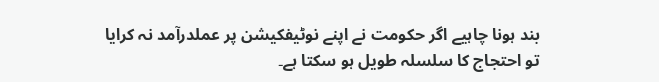بند ہونا چاہیے اگر حکومت نے اپنے نوٹیفکیشن پر عملدرآمد نہ کرایا تو احتجاج کا سلسلہ طویل ہو سکتا ہے۔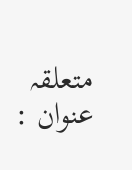متعلقہ عنوان :